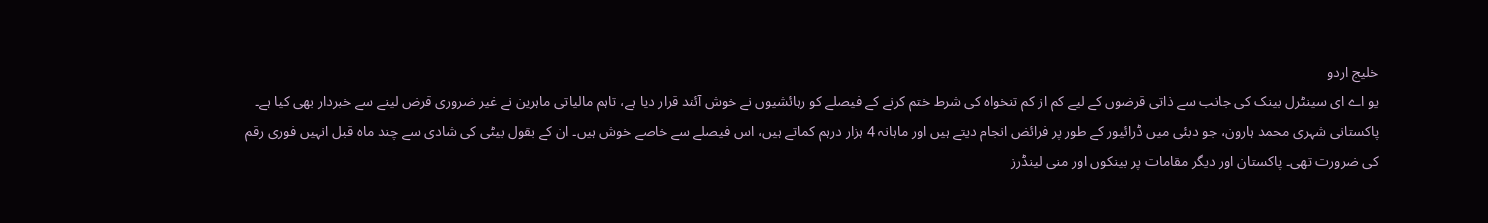خلیج اردو
یو اے ای سینٹرل بینک کی جانب سے ذاتی قرضوں کے لیے کم از کم تنخواہ کی شرط ختم کرنے کے فیصلے کو رہائشیوں نے خوش آئند قرار دیا ہے، تاہم مالیاتی ماہرین نے غیر ضروری قرض لینے سے خبردار بھی کیا ہے۔
پاکستانی شہری محمد ہارون، جو دبئی میں ڈرائیور کے طور پر فرائض انجام دیتے ہیں اور ماہانہ 4 ہزار درہم کماتے ہیں، اس فیصلے سے خاصے خوش ہیں۔ ان کے بقول بیٹی کی شادی سے چند ماہ قبل انہیں فوری رقم کی ضرورت تھی۔ پاکستان اور دیگر مقامات پر بینکوں اور منی لینڈرز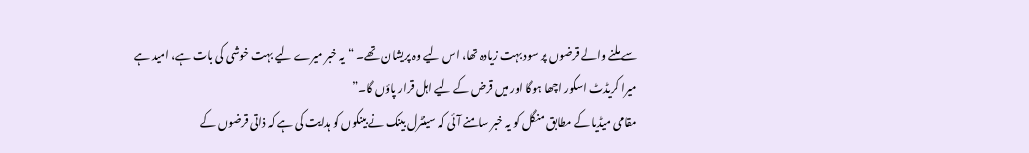سے ملنے والے قرضوں پر سود بہت زیادہ تھا، اس لیے وہ پریشان تھے۔ “یہ خبر میرے لیے بہت خوشی کی بات ہے، امید ہے میرا کریڈٹ اسکور اچھا ہوگا اور میں قرض کے لیے اہل قرار پاؤں گا۔”
مقامی میڈیا کے مطابق منگل کو یہ خبر سامنے آئی کہ سینٹرل بینک نے بینکوں کو ہدایت کی ہے کہ ذاتی قرضوں کے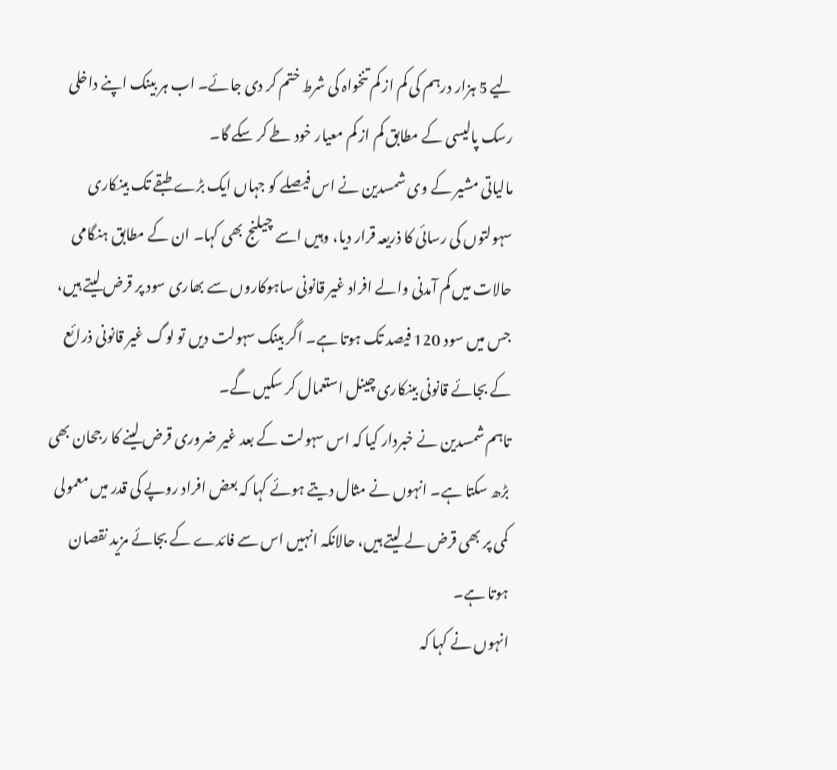لیے 5 ہزار درہم کی کم از کم تنخواہ کی شرط ختم کر دی جائے۔ اب ہر بینک اپنے داخلی رسک پالیسی کے مطابق کم از کم معیار خود طے کر سکے گا۔
مالیاتی مشیر کے وی شمسدین نے اس فیصلے کو جہاں ایک بڑے طبقے تک بینکاری سہولتوں کی رسائی کا ذریعہ قرار دیا، وہیں اسے چیلنج بھی کہا۔ ان کے مطابق ہنگامی حالات میں کم آمدنی والے افراد غیر قانونی ساہوکاروں سے بھاری سود پر قرض لیتے ہیں، جس میں سود 120 فیصد تک ہوتا ہے۔ اگر بینک سہولت دیں تو لوگ غیر قانونی ذرائع کے بجائے قانونی بینکاری چینل استعمال کر سکیں گے۔
تاہم شمسدین نے خبردار کیا کہ اس سہولت کے بعد غیر ضروری قرض لینے کا رجحان بھی بڑھ سکتا ہے۔ انہوں نے مثال دیتے ہوئے کہا کہ بعض افراد روپے کی قدر میں معمولی کمی پر بھی قرض لے لیتے ہیں، حالانکہ انہیں اس سے فائدے کے بجائے مزید نقصان ہوتا ہے۔
انہوں نے کہا کہ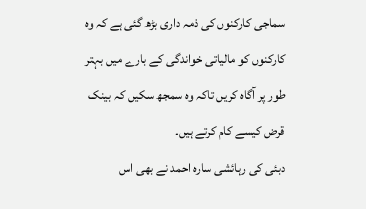سماجی کارکنوں کی ذمہ داری بڑھ گئی ہے کہ وہ کارکنوں کو مالیاتی خواندگی کے بارے میں بہتر طور پر آگاہ کریں تاکہ وہ سمجھ سکیں کہ بینک قرض کیسے کام کرتے ہیں۔
دبئی کی رہائشی سارہ احمد نے بھی اس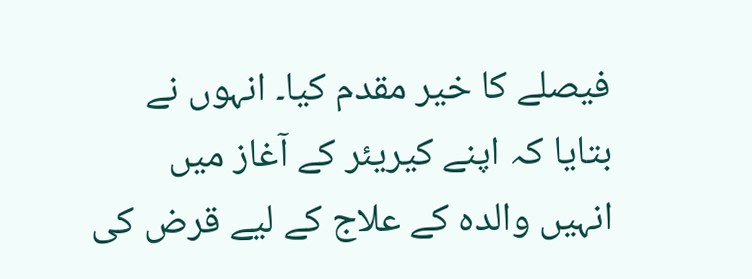فیصلے کا خیر مقدم کیا۔ انہوں نے بتایا کہ اپنے کیریئر کے آغاز میں انہیں والدہ کے علاج کے لیے قرض کی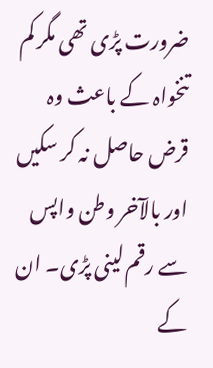ضرورت پڑی تھی مگر کم تنخواہ کے باعث وہ قرض حاصل نہ کر سکیں اور بالآخر وطن واپس سے رقم لینی پڑی۔ ان کے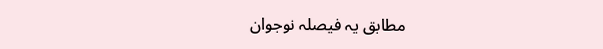مطابق یہ فیصلہ نوجوان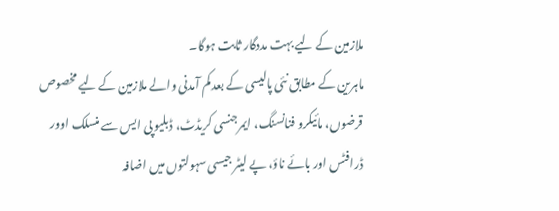ملازمین کے لیے بہت مددگار ثابت ہوگا۔
ماہرین کے مطابق نئی پالیسی کے بعد کم آمدنی والے ملازمین کے لیے مخصوص قرضوں، مائیکرو فنانسنگ، ایمرجنسی کریڈٹ، ڈبلیو پی ایس سے منسلک اوور ڈرافٹس اور بائے ناؤ، پے لیٹر جیسی سہولتوں میں اضافہ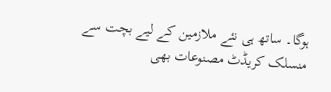ہوگا۔ ساتھ ہی نئے ملازمین کے لیے بچت سے منسلک کریڈٹ مصنوعات بھی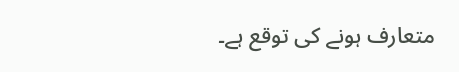متعارف ہونے کی توقع ہے۔